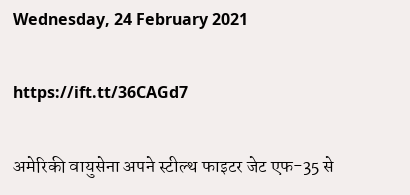Wednesday, 24 February 2021

https://ift.tt/36CAGd7

अमेरिकी वायुसेना अपने स्टील्थ फाइटर जेट एफ-35 से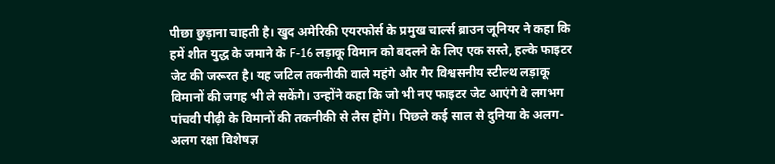पीछा छुड़ाना चाहती है। खुद अमेरिकी एयरफोर्स के प्रमुख चार्ल्स ब्राउन जूनियर ने कहा कि हमें शीत युद्ध के जमाने के F-16 लड़ाकू विमान को बदलने के लिए एक सस्ते, हल्के फाइटर जेट की जरूरत है। यह जटिल तकनीकी वाले महंगे और गैर विश्वसनीय स्टील्थ लड़ाकू विमानों की जगह भी ले सकेंगे। उन्होंने कहा कि जो भी नए फाइटर जेट आएंगे वे लगभग पांचवी पीढ़ी के विमानों की तकनीकी से लैस होंगे। पिछले कई साल से दुनिया के अलग-अलग रक्षा विशेषज्ञ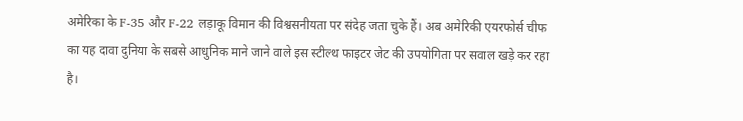अमेरिका के F-35 और F-22 लड़ाकू विमान की विश्वसनीयता पर संदेह जता चुके हैं। अब अमेरिकी एयरफोर्स चीफ का यह दावा दुनिया के सबसे आधुनिक माने जाने वाले इस स्टील्थ फाइटर जेट की उपयोगिता पर सवाल खड़े कर रहा है।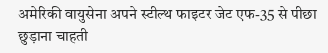अमेरिकी वायुसेना अपने स्टील्थ फाइटर जेट एफ-35 से पीछा छुड़ाना चाहती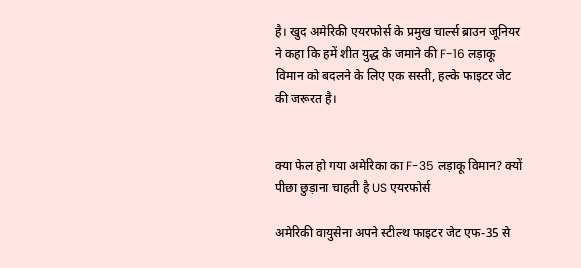है। खुद अमेरिकी एयरफोर्स के प्रमुख चार्ल्स ब्राउन जूनियर ने कहा कि हमें शीत युद्ध के जमाने की F-16 लड़ाकू विमान को बदलने के लिए एक सस्ती, हल्के फाइटर जेट की जरूरत है।


क्या फेल हो गया अमेरिका का F-35 लड़ाकू विमान? क्यों पीछा छुड़ाना चाहती है US एयरफोर्स

अमेरिकी वायुसेना अपने स्टील्थ फाइटर जेट एफ-35 से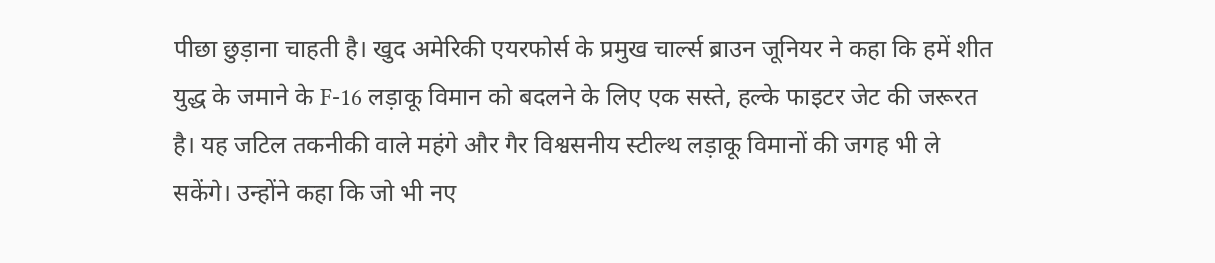पीछा छुड़ाना चाहती है। खुद अमेरिकी एयरफोर्स के प्रमुख चार्ल्स ब्राउन जूनियर ने कहा कि हमें शीत युद्ध के जमाने के F-16 लड़ाकू विमान को बदलने के लिए एक सस्ते, हल्के फाइटर जेट की जरूरत है। यह जटिल तकनीकी वाले महंगे और गैर विश्वसनीय स्टील्थ लड़ाकू विमानों की जगह भी ले सकेंगे। उन्होंने कहा कि जो भी नए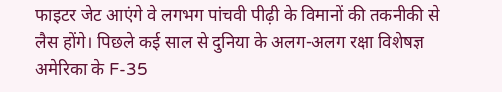फाइटर जेट आएंगे वे लगभग पांचवी पीढ़ी के विमानों की तकनीकी से लैस होंगे। पिछले कई साल से दुनिया के अलग-अलग रक्षा विशेषज्ञ अमेरिका के F-35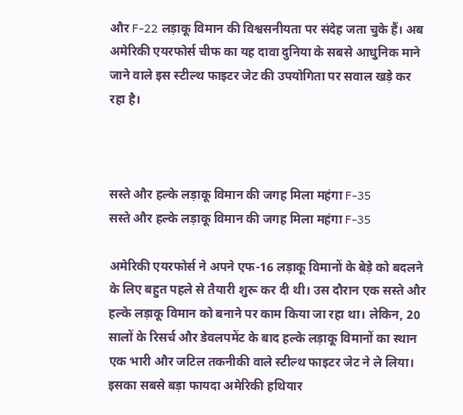और F-22 लड़ाकू विमान की विश्वसनीयता पर संदेह जता चुके हैं। अब अमेरिकी एयरफोर्स चीफ का यह दावा दुनिया के सबसे आधुनिक माने जाने वाले इस स्टील्थ फाइटर जेट की उपयोगिता पर सवाल खड़े कर रहा है।



सस्ते और हल्के लड़ाकू विमान की जगह मिला महंगा F-35
सस्ते और हल्के लड़ाकू विमान की जगह मिला महंगा F-35

अमेरिकी एयरफोर्स ने अपने एफ-16 लड़ाकू विमानों के बेड़े को बदलने के लिए बहुत पहले से तैयारी शुरू कर दी थी। उस दौरान एक सस्ते और हल्के लड़ाकू विमान को बनाने पर काम किया जा रहा था। लेकिन, 20 सालों के रिसर्च और डेवलपमेंट के बाद हल्के लड़ाकू विमानों का स्थान एक भारी और जटिल तकनीकी वाले स्टील्थ फाइटर जेट ने ले लिया। इसका सबसे बड़ा फायदा अमेरिकी हथियार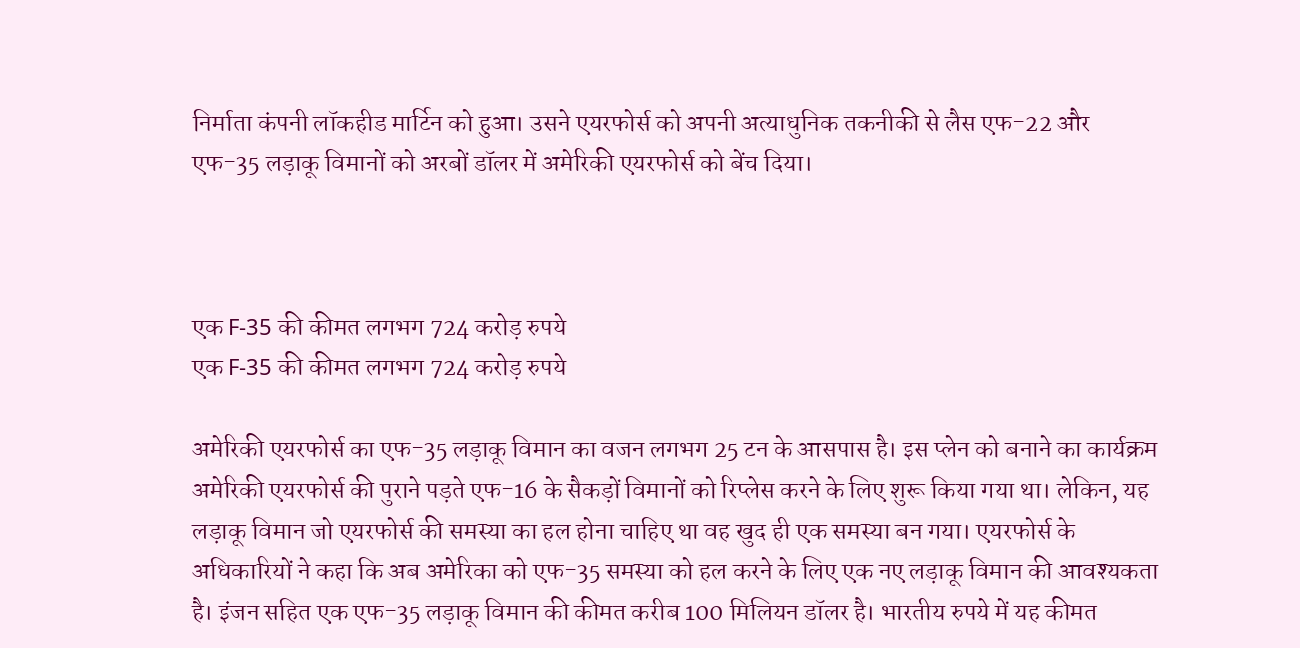निर्माता कंपनी लॉकहीड मार्टिन को हुआ। उसने एयरफोर्स को अपनी अत्याधुनिक तकनीकी से लैस एफ-22 और एफ-35 लड़ाकू विमानों को अरबों डॉलर में अमेरिकी एयरफोर्स को बेंच दिया।



एक F-35 की कीमत लगभग 724 करोड़ रुपये
एक F-35 की कीमत लगभग 724 करोड़ रुपये

अमेरिकी एयरफोर्स का एफ-35 लड़ाकू विमान का वजन लगभग 25 टन के आसपास है। इस प्लेन को बनाने का कार्यक्रम अमेरिकी एयरफोर्स की पुराने पड़ते एफ-16 के सैकड़ों विमानों को रिप्लेस करने के लिए शुरू किया गया था। लेकिन, यह लड़ाकू विमान जो एयरफोर्स की समस्या का हल होना चाहिए था वह खुद ही एक समस्या बन गया। एयरफोर्स के अधिकारियों ने कहा कि अब अमेरिका को एफ-35 समस्या को हल करने के लिए एक नए लड़ाकू विमान की आवश्यकता है। इंजन सहित एक एफ-35 लड़ाकू विमान की कीमत करीब 100 मिलियन डॉलर है। भारतीय रुपये में यह कीमत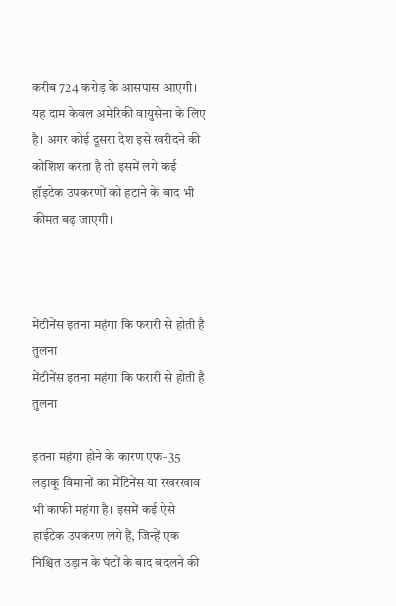करीब 724 करोड़ के आसपास आएगी। यह दाम केवल अमेरिकी वायुसेना के लिए है। अगर कोई दूसरा देश इसे खरीदने की कोशिश करता है तो इसमें लगे कई हॉइटेक उपकरणों को हटाने के बाद भी कीमत बढ़ जाएगी।



मेंटीनेंस इतना महंगा कि फरारी से होती है तुलना
मेंटीनेंस इतना महंगा कि फरारी से होती है तुलना

इतना महंगा होने के कारण एफ-35 लड़ाकू विमानों का मेंटिनेंस या रखरखाव भी काफी महंगा है। इसमें कई ऐसे हाईटेक उपकरण लगे हैं, जिन्हें एक निश्चित उड़ान के घंटों के बाद बदलने की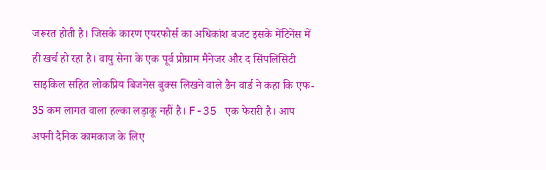जरूरत होती है। जिसके कारण एयरफोर्स का अधिकांश बजट इसके मेंटिनेंस में ही खर्च हो रहा है। वायु सेना के एक पूर्व प्रोग्राम मैनेजर और द सिंपलिसिटी साइकिल सहित लोकप्रिय बिजनेस बुक्स लिखने वाले डैन वार्ड ने कहा कि एफ- 35 कम लागत वाला हल्का लड़ाकू नहीं है। F-35 एक फेरारी है। आप अपनी दैनिक कामकाज के लिए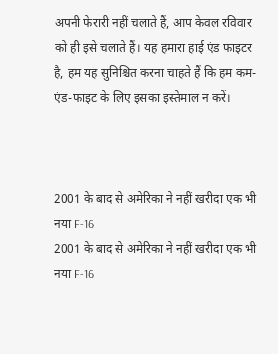अपनी फेरारी नहीं चलाते हैं, आप केवल रविवार को ही इसे चलाते हैं। यह हमारा हाई एंड फाइटर है, हम यह सुनिश्चित करना चाहते हैं कि हम कम-एंड-फाइट के लिए इसका इस्तेमाल न करें।



2001 के बाद से अमेरिका ने नहीं खरीदा एक भी नया F-16
2001 के बाद से अमेरिका ने नहीं खरीदा एक भी नया F-16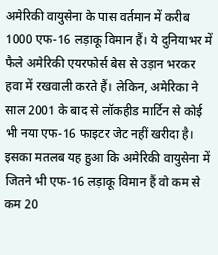अमेरिकी वायुसेना के पास वर्तमान में करीब 1000 एफ-16 लड़ाकू विमान हैं। ये दुनियाभर में फैले अमेरिकी एयरफोर्स बेस से उड़ान भरकर हवा में रखवाली करते हैं। लेकिन, अमेरिका ने साल 2001 के बाद से लॉकहीड मार्टिन से कोई भी नया एफ-16 फाइटर जेट नहीं खरीदा है। इसका मतलब यह हुआ कि अमेरिकी वायुसेना में जितने भी एफ-16 लड़ाकू विमान हैं वो कम से कम 20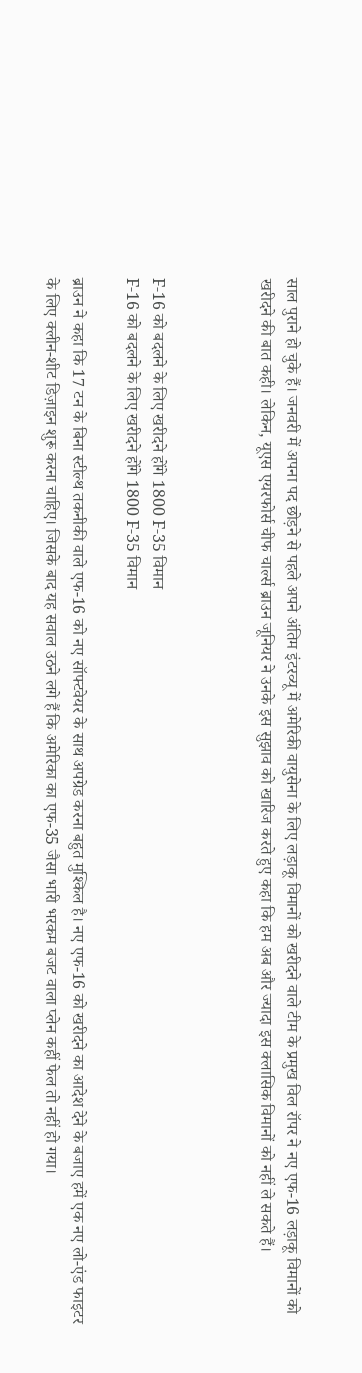साल पुराने हो चुके हैं। जनवरी में अपना पद छोड़ने से पहले अपने अंतिम इंटरव्यू में अमेरिकी वायुसेना के लिए लड़ाकू विमानों को खरीदने वाले टीम के प्रमुख विल रॉपर ने नए एफ-16 लड़ाकू विमानों को खरीदने की बात कही। लेकिन, यूएस एयरफोर्स चीफ चार्ल्स ब्राउन जूनियर ने उनके इस सुझाव को खारिज करते हुए कहा कि हम अब और ज्यादा इस क्लासिक विमानों को नहीं ले सकते हैं।



F-16 को बदलने के लिए खरीदने होंगे 1800 F-35 विमान
F-16 को बदलने के लिए खरीदने होंगे 1800 F-35 विमान

ब्राउन ने कहा कि 17 टन के बिना स्टील्थ तकनीकी वाले एफ-16 को नए सॉफ्टवेयर के साथ अपग्रेड करना बहुत मुश्किल है। नए एफ-16 को खरीदने का आदेश देने के बजाए हमें एक नए लो-एंड फाइटर के लिए क्लीन-शीट डिज़ाइन शुरू करना चाहिए। जिसके बाद यह सवाल उठने लगे हैं कि अमेरिका का एफ-35 जैसा भारी भरकम बजट वाला प्लेन कहीं फेल तो नहीं हो गया।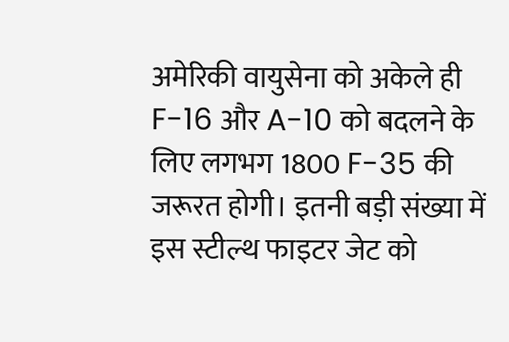अमेरिकी वायुसेना को अकेले ही F-16 और A-10 को बदलने के लिए लगभग 1800 F-35 की जरूरत होगी। इतनी बड़ी संख्या में इस स्टील्थ फाइटर जेट को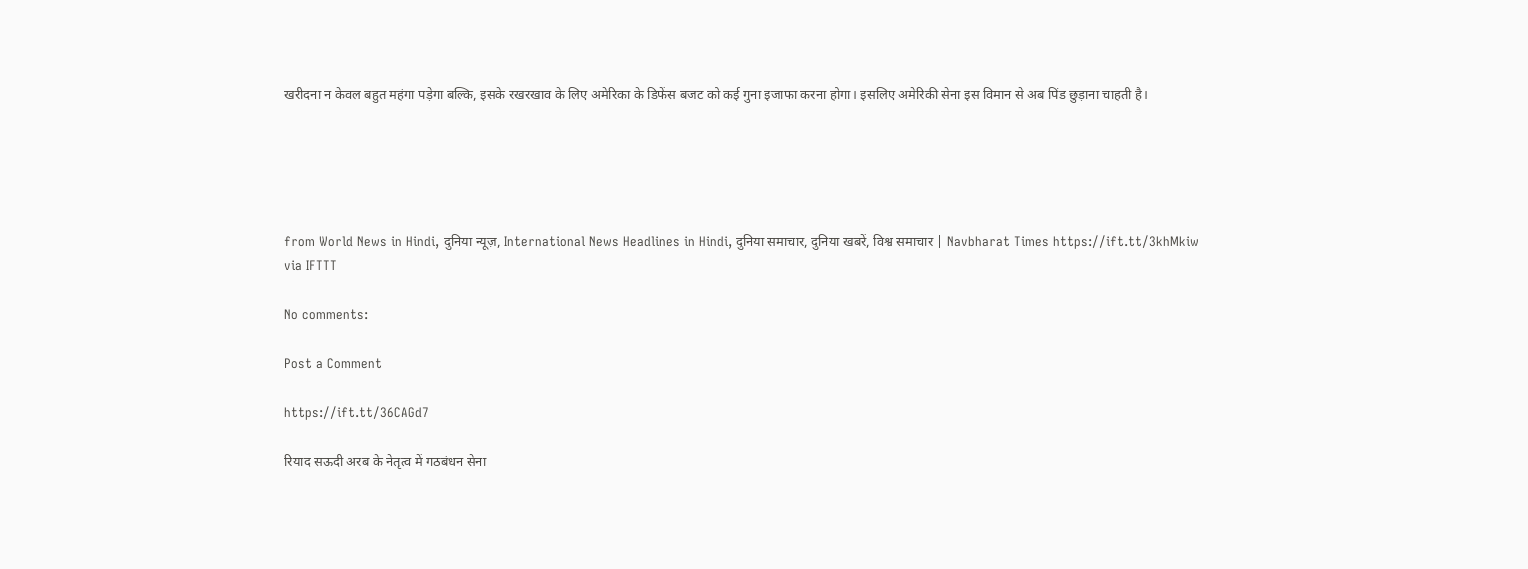खरीदना न केवल बहुत महंगा पड़ेगा बल्कि, इसके रखरखाव के लिए अमेरिका के डिफेंस बजट को कई गुना इजाफा करना होगा। इसलिए अमेरिकी सेना इस विमान से अब पिंड छुड़ाना चाहती है।





from World News in Hindi, दुनिया न्यूज़, International News Headlines in Hindi, दुनिया समाचार, दुनिया खबरें, विश्व समाचार | Navbharat Times https://ift.tt/3khMkiw
via IFTTT

No comments:

Post a Comment

https://ift.tt/36CAGd7

रियाद सऊदी अरब के नेतृत्‍व में गठबंधन सेना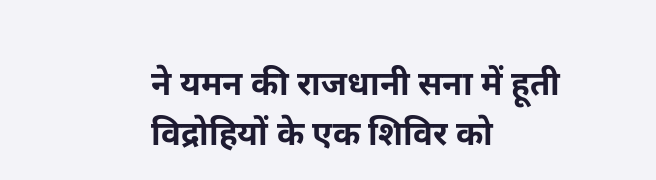ने यमन की राजधानी सना में हूती विद्रोहियों के एक शिविर को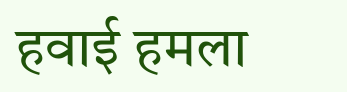हवाई हमला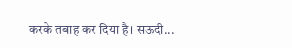करके तबाह कर दिया है। सऊदी...